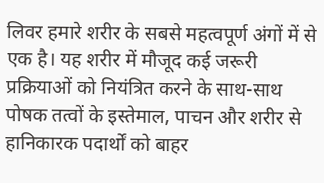लिवर हमारे शरीर के सबसे महत्वपूर्ण अंगों में से एक है। यह शरीर में मौजूद कई जरूरी प्रक्रियाओं को नियंत्रित करने के साथ-साथ पोषक तत्वों के इस्तेमाल, पाचन और शरीर से हानिकारक पदार्थों को बाहर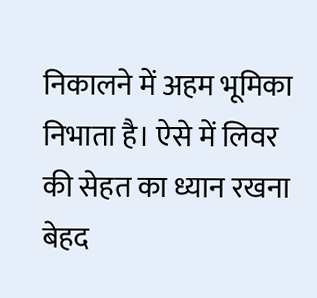निकालने में अहम भूमिका निभाता है। ऐसे में लिवर की सेहत का ध्यान रखना बेहद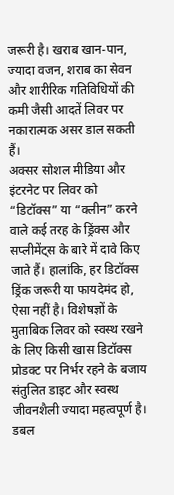जरूरी है। खराब खान-पान, ज्यादा वजन, शराब का सेवन और शारीरिक गतिविधियों की कमी जैसी आदतें लिवर पर नकारात्मक असर डाल सकती हैं।
अक्सर सोशल मीडिया और इंटरनेट पर लिवर को “डिटॉक्स” या “क्लीन” करने वाले कई तरह के ड्रिंक्स और सप्लीमेंट्स के बारे में दावे किए जाते हैं। हालांकि, हर डिटॉक्स ड्रिंक जरूरी या फायदेमंद हो, ऐसा नहीं है। विशेषज्ञों के मुताबिक लिवर को स्वस्थ रखने के लिए किसी खास डिटॉक्स प्रोडक्ट पर निर्भर रहने के बजाय संतुलित डाइट और स्वस्थ जीवनशैली ज्यादा महत्वपूर्ण है।
डबल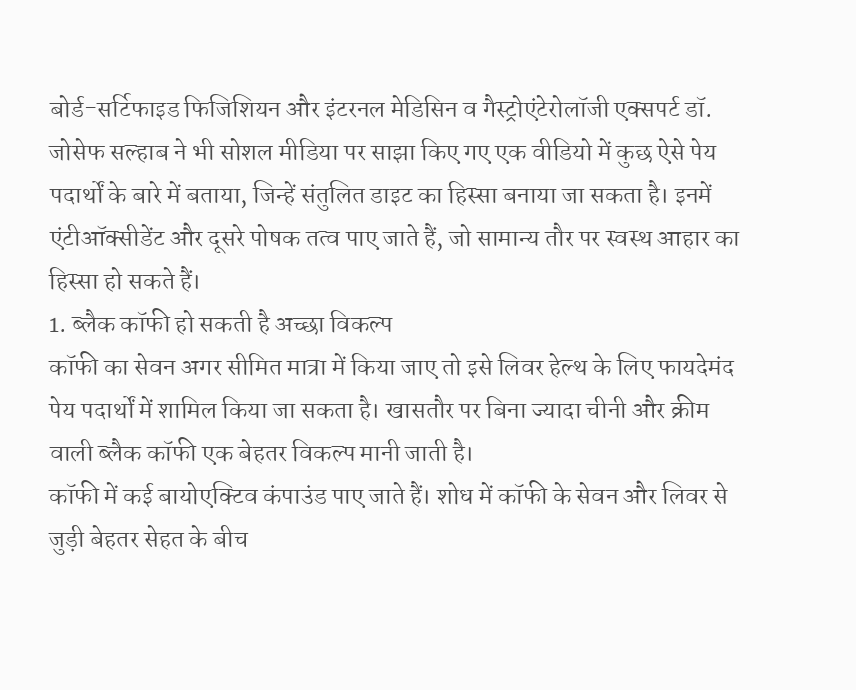बोर्ड-सर्टिफाइड फिजिशियन और इंटरनल मेडिसिन व गैस्ट्रोएंटेरोलॉजी एक्सपर्ट डॉ. जोसेफ सल्हाब ने भी सोशल मीडिया पर साझा किए गए एक वीडियो में कुछ ऐसे पेय पदार्थों के बारे में बताया, जिन्हें संतुलित डाइट का हिस्सा बनाया जा सकता है। इनमें एंटीऑक्सीडेंट और दूसरे पोषक तत्व पाए जाते हैं, जो सामान्य तौर पर स्वस्थ आहार का हिस्सा हो सकते हैं।
1. ब्लैक कॉफी हो सकती है अच्छा विकल्प
कॉफी का सेवन अगर सीमित मात्रा में किया जाए तो इसे लिवर हेल्थ के लिए फायदेमंद पेय पदार्थों में शामिल किया जा सकता है। खासतौर पर बिना ज्यादा चीनी और क्रीम वाली ब्लैक कॉफी एक बेहतर विकल्प मानी जाती है।
कॉफी में कई बायोएक्टिव कंपाउंड पाए जाते हैं। शोध में कॉफी के सेवन और लिवर से जुड़ी बेहतर सेहत के बीच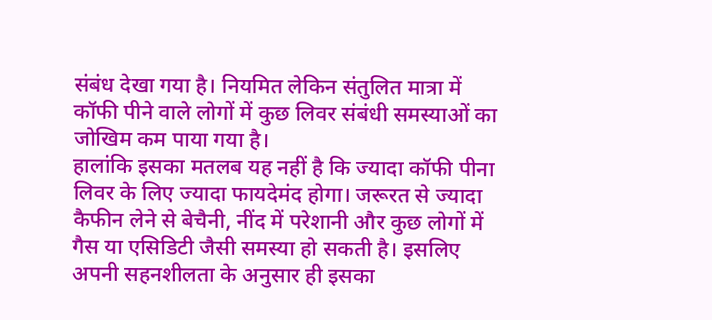संबंध देखा गया है। नियमित लेकिन संतुलित मात्रा में कॉफी पीने वाले लोगों में कुछ लिवर संबंधी समस्याओं का जोखिम कम पाया गया है।
हालांकि इसका मतलब यह नहीं है कि ज्यादा कॉफी पीना लिवर के लिए ज्यादा फायदेमंद होगा। जरूरत से ज्यादा कैफीन लेने से बेचैनी, नींद में परेशानी और कुछ लोगों में गैस या एसिडिटी जैसी समस्या हो सकती है। इसलिए अपनी सहनशीलता के अनुसार ही इसका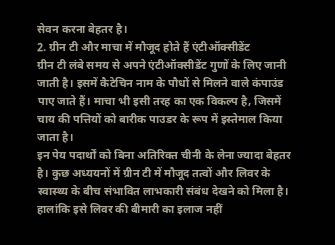सेवन करना बेहतर है।
2. ग्रीन टी और माचा में मौजूद होते हैं एंटीऑक्सीडेंट
ग्रीन टी लंबे समय से अपने एंटीऑक्सीडेंट गुणों के लिए जानी जाती है। इसमें कैटेचिन नाम के पौधों से मिलने वाले कंपाउंड पाए जाते हैं। माचा भी इसी तरह का एक विकल्प है, जिसमें चाय की पत्तियों को बारीक पाउडर के रूप में इस्तेमाल किया जाता है।
इन पेय पदार्थों को बिना अतिरिक्त चीनी के लेना ज्यादा बेहतर है। कुछ अध्ययनों में ग्रीन टी में मौजूद तत्वों और लिवर के स्वास्थ्य के बीच संभावित लाभकारी संबंध देखने को मिला है। हालांकि इसे लिवर की बीमारी का इलाज नहीं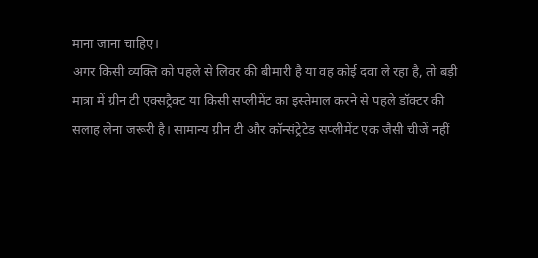माना जाना चाहिए।
अगर किसी व्यक्ति को पहले से लिवर की बीमारी है या वह कोई दवा ले रहा है, तो बड़ी मात्रा में ग्रीन टी एक्सट्रैक्ट या किसी सप्लीमेंट का इस्तेमाल करने से पहले डॉक्टर की सलाह लेना जरूरी है। सामान्य ग्रीन टी और कॉन्संट्रेटेड सप्लीमेंट एक जैसी चीजें नहीं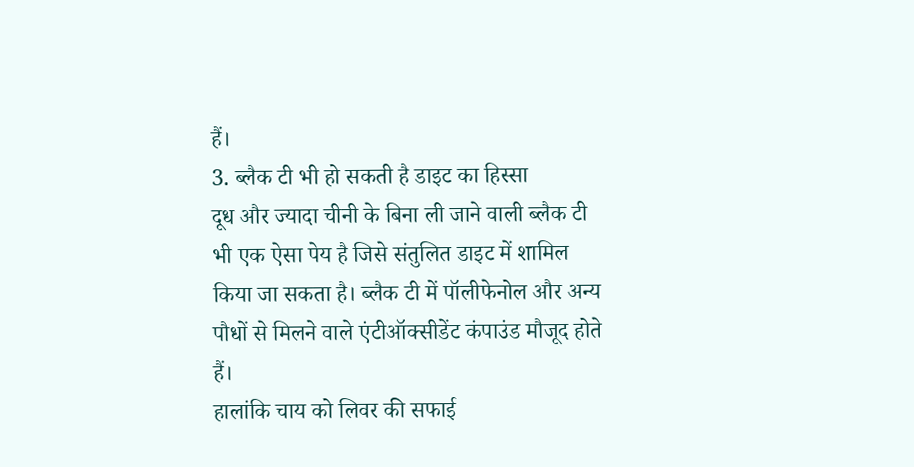हैं।
3. ब्लैक टी भी हो सकती है डाइट का हिस्सा
दूध और ज्यादा चीनी के बिना ली जाने वाली ब्लैक टी भी एक ऐसा पेय है जिसे संतुलित डाइट में शामिल किया जा सकता है। ब्लैक टी में पॉलीफेनोल और अन्य पौधों से मिलने वाले एंटीऑक्सीडेंट कंपाउंड मौजूद होते हैं।
हालांकि चाय को लिवर की सफाई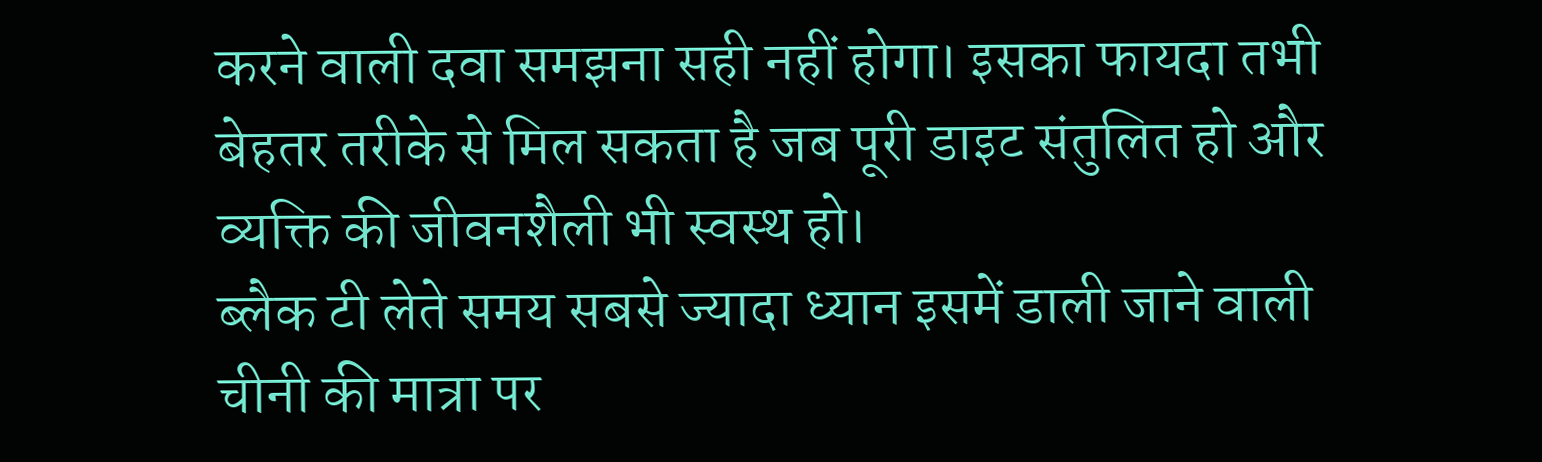करने वाली दवा समझना सही नहीं होगा। इसका फायदा तभी बेहतर तरीके से मिल सकता है जब पूरी डाइट संतुलित हो और व्यक्ति की जीवनशैली भी स्वस्थ हो।
ब्लैक टी लेते समय सबसे ज्यादा ध्यान इसमें डाली जाने वाली चीनी की मात्रा पर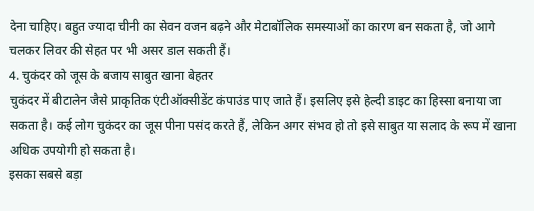देना चाहिए। बहुत ज्यादा चीनी का सेवन वजन बढ़ने और मेटाबॉलिक समस्याओं का कारण बन सकता है, जो आगे चलकर लिवर की सेहत पर भी असर डाल सकती हैं।
4. चुकंदर को जूस के बजाय साबुत खाना बेहतर
चुकंदर में बीटालेन जैसे प्राकृतिक एंटीऑक्सीडेंट कंपाउंड पाए जाते हैं। इसलिए इसे हेल्दी डाइट का हिस्सा बनाया जा सकता है। कई लोग चुकंदर का जूस पीना पसंद करते हैं, लेकिन अगर संभव हो तो इसे साबुत या सलाद के रूप में खाना अधिक उपयोगी हो सकता है।
इसका सबसे बड़ा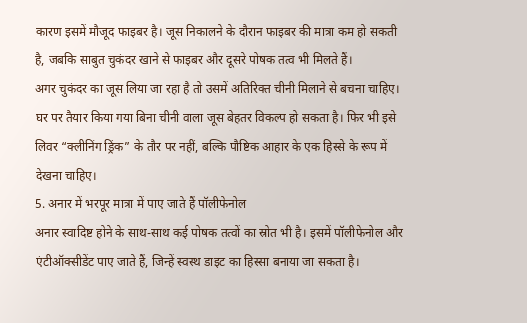कारण इसमें मौजूद फाइबर है। जूस निकालने के दौरान फाइबर की मात्रा कम हो सकती है, जबकि साबुत चुकंदर खाने से फाइबर और दूसरे पोषक तत्व भी मिलते हैं।
अगर चुकंदर का जूस लिया जा रहा है तो उसमें अतिरिक्त चीनी मिलाने से बचना चाहिए। घर पर तैयार किया गया बिना चीनी वाला जूस बेहतर विकल्प हो सकता है। फिर भी इसे लिवर “क्लीनिंग ड्रिंक” के तौर पर नहीं, बल्कि पौष्टिक आहार के एक हिस्से के रूप में देखना चाहिए।
5. अनार में भरपूर मात्रा में पाए जाते हैं पॉलीफेनोल
अनार स्वादिष्ट होने के साथ-साथ कई पोषक तत्वों का स्रोत भी है। इसमें पॉलीफेनोल और एंटीऑक्सीडेंट पाए जाते हैं, जिन्हें स्वस्थ डाइट का हिस्सा बनाया जा सकता है।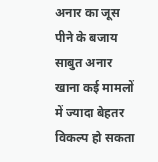अनार का जूस पीने के बजाय साबुत अनार खाना कई मामलों में ज्यादा बेहतर विकल्प हो सकता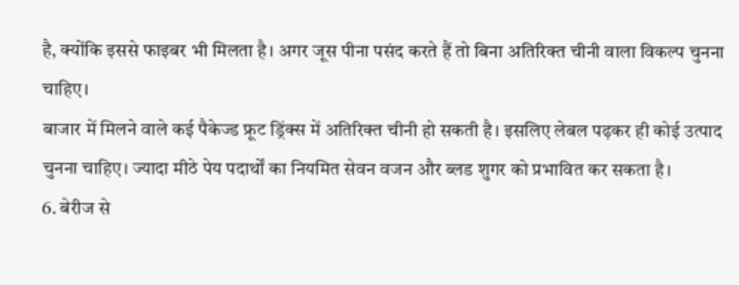है, क्योंकि इससे फाइबर भी मिलता है। अगर जूस पीना पसंद करते हैं तो बिना अतिरिक्त चीनी वाला विकल्प चुनना चाहिए।
बाजार में मिलने वाले कई पैकेज्ड फ्रूट ड्रिंक्स में अतिरिक्त चीनी हो सकती है। इसलिए लेबल पढ़कर ही कोई उत्पाद चुनना चाहिए। ज्यादा मीठे पेय पदार्थों का नियमित सेवन वजन और ब्लड शुगर को प्रभावित कर सकता है।
6. बेरीज से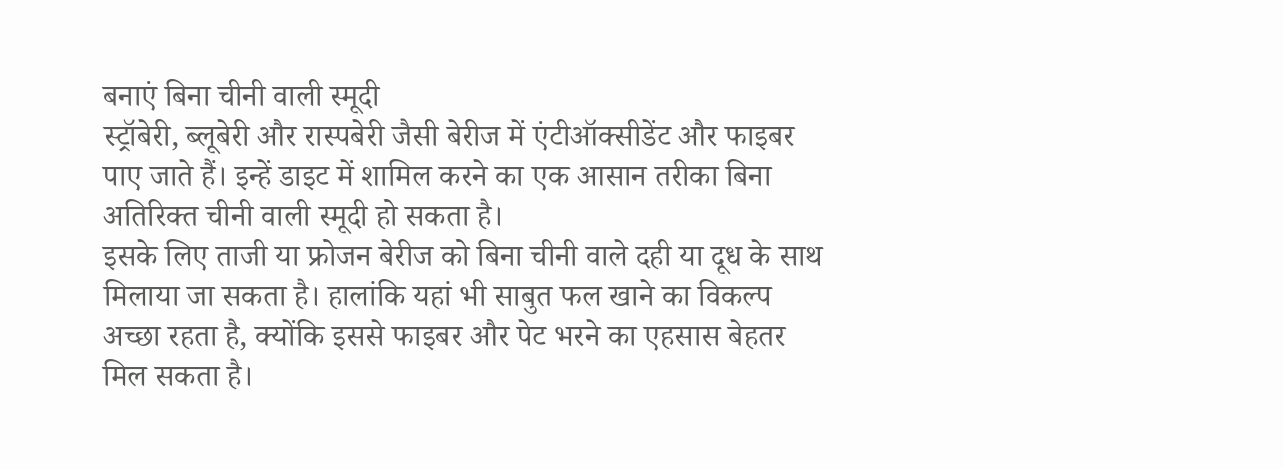बनाएं बिना चीनी वाली स्मूदी
स्ट्रॉबेरी, ब्लूबेरी और रास्पबेरी जैसी बेरीज में एंटीऑक्सीडेंट और फाइबर पाए जाते हैं। इन्हें डाइट में शामिल करने का एक आसान तरीका बिना अतिरिक्त चीनी वाली स्मूदी हो सकता है।
इसके लिए ताजी या फ्रोजन बेरीज को बिना चीनी वाले दही या दूध के साथ मिलाया जा सकता है। हालांकि यहां भी साबुत फल खाने का विकल्प अच्छा रहता है, क्योंकि इससे फाइबर और पेट भरने का एहसास बेहतर मिल सकता है।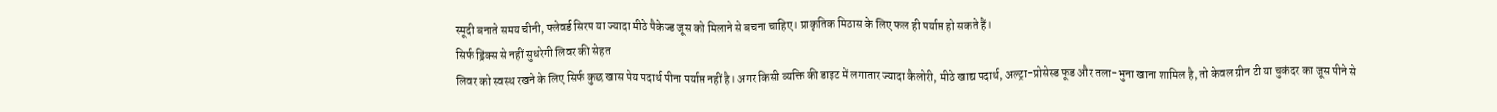स्मूदी बनाते समय चीनी, फ्लेवर्ड सिरप या ज्यादा मीठे पैकेज्ड जूस को मिलाने से बचना चाहिए। प्राकृतिक मिठास के लिए फल ही पर्याप्त हो सकते हैं।
सिर्फ ड्रिंक्स से नहीं सुधरेगी लिवर की सेहत
लिवर को स्वस्थ रखने के लिए सिर्फ कुछ खास पेय पदार्थ पीना पर्याप्त नहीं है। अगर किसी व्यक्ति की डाइट में लगातार ज्यादा कैलोरी, मीठे खाद्य पदार्थ, अल्ट्रा-प्रोसेस्ड फूड और तला-भुना खाना शामिल है, तो केवल ग्रीन टी या चुकंदर का जूस पीने से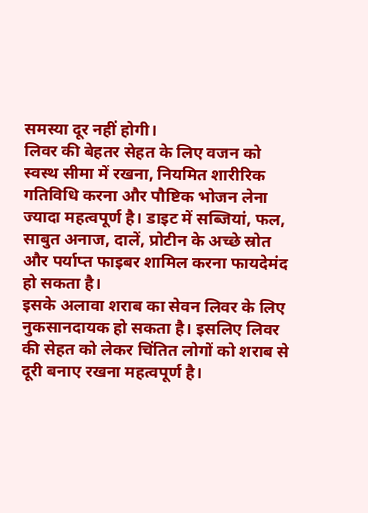समस्या दूर नहीं होगी।
लिवर की बेहतर सेहत के लिए वजन को स्वस्थ सीमा में रखना, नियमित शारीरिक गतिविधि करना और पौष्टिक भोजन लेना ज्यादा महत्वपूर्ण है। डाइट में सब्जियां, फल, साबुत अनाज, दालें, प्रोटीन के अच्छे स्रोत और पर्याप्त फाइबर शामिल करना फायदेमंद हो सकता है।
इसके अलावा शराब का सेवन लिवर के लिए नुकसानदायक हो सकता है। इसलिए लिवर की सेहत को लेकर चिंतित लोगों को शराब से दूरी बनाए रखना महत्वपूर्ण है।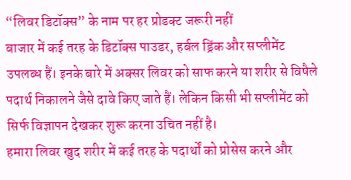“लिवर डिटॉक्स” के नाम पर हर प्रोडक्ट जरूरी नहीं
बाजार में कई तरह के डिटॉक्स पाउडर, हर्बल ड्रिंक और सप्लीमेंट उपलब्ध हैं। इनके बारे में अक्सर लिवर को साफ करने या शरीर से विषैले पदार्थ निकालने जैसे दावे किए जाते हैं। लेकिन किसी भी सप्लीमेंट को सिर्फ विज्ञापन देखकर शुरू करना उचित नहीं है।
हमारा लिवर खुद शरीर में कई तरह के पदार्थों को प्रोसेस करने और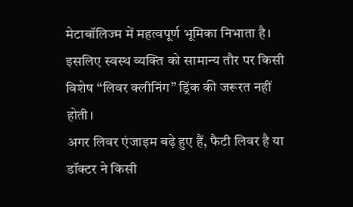मेटाबॉलिज्म में महत्वपूर्ण भूमिका निभाता है। इसलिए स्वस्थ व्यक्ति को सामान्य तौर पर किसी विशेष “लिवर क्लीनिंग” ड्रिंक की जरूरत नहीं होती।
अगर लिवर एंजाइम बढ़े हुए हैं, फैटी लिवर है या डॉक्टर ने किसी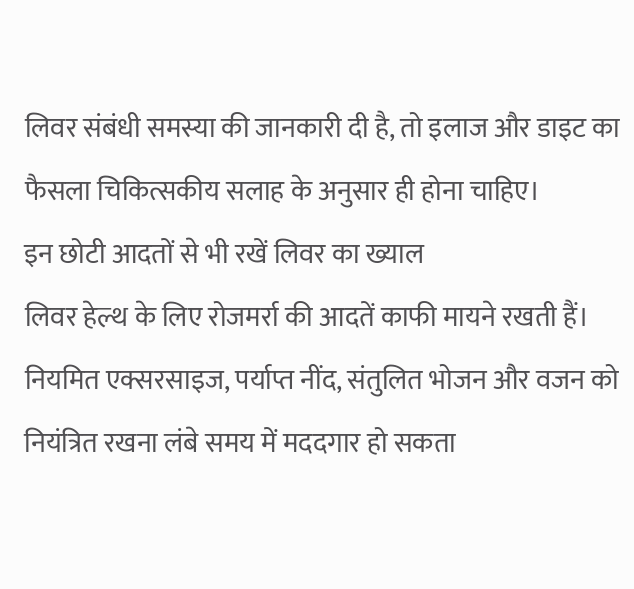लिवर संबंधी समस्या की जानकारी दी है, तो इलाज और डाइट का फैसला चिकित्सकीय सलाह के अनुसार ही होना चाहिए।
इन छोटी आदतों से भी रखें लिवर का ख्याल
लिवर हेल्थ के लिए रोजमर्रा की आदतें काफी मायने रखती हैं। नियमित एक्सरसाइज, पर्याप्त नींद, संतुलित भोजन और वजन को नियंत्रित रखना लंबे समय में मददगार हो सकता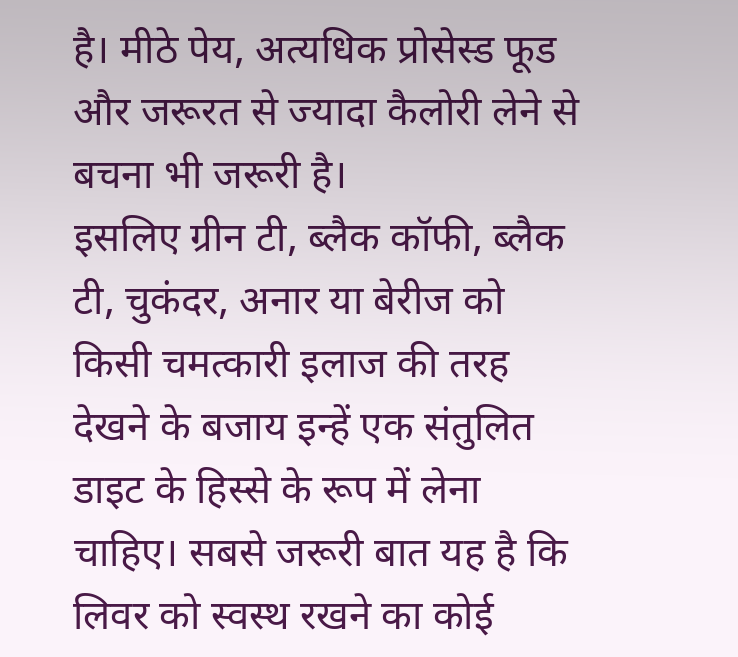है। मीठे पेय, अत्यधिक प्रोसेस्ड फूड और जरूरत से ज्यादा कैलोरी लेने से बचना भी जरूरी है।
इसलिए ग्रीन टी, ब्लैक कॉफी, ब्लैक टी, चुकंदर, अनार या बेरीज को किसी चमत्कारी इलाज की तरह देखने के बजाय इन्हें एक संतुलित डाइट के हिस्से के रूप में लेना चाहिए। सबसे जरूरी बात यह है कि लिवर को स्वस्थ रखने का कोई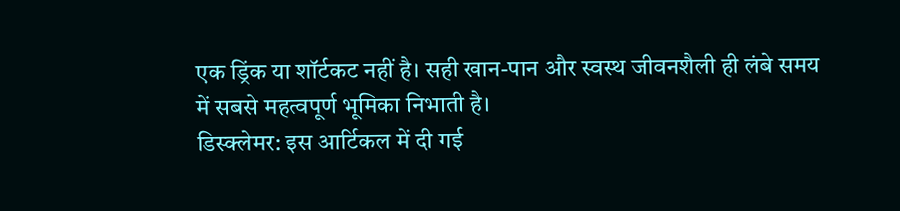एक ड्रिंक या शॉर्टकट नहीं है। सही खान-पान और स्वस्थ जीवनशैली ही लंबे समय में सबसे महत्वपूर्ण भूमिका निभाती है।
डिस्क्लेमर: इस आर्टिकल में दी गई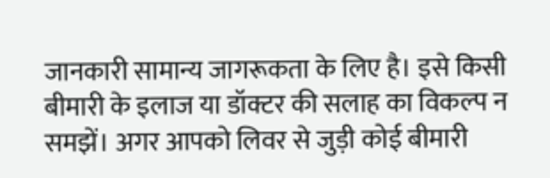जानकारी सामान्य जागरूकता के लिए है। इसे किसी बीमारी के इलाज या डॉक्टर की सलाह का विकल्प न समझें। अगर आपको लिवर से जुड़ी कोई बीमारी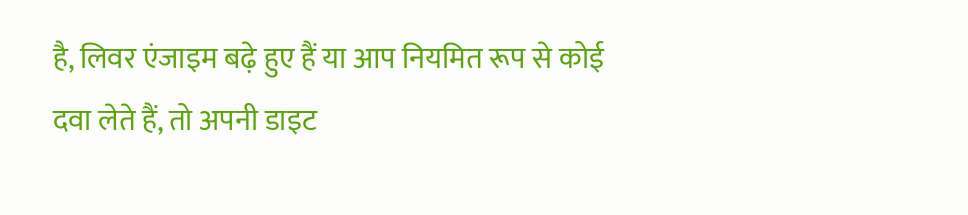है, लिवर एंजाइम बढ़े हुए हैं या आप नियमित रूप से कोई दवा लेते हैं, तो अपनी डाइट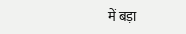में बड़ा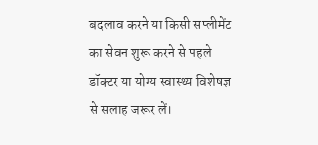बदलाव करने या किसी सप्लीमेंट का सेवन शुरू करने से पहले डॉक्टर या योग्य स्वास्थ्य विशेषज्ञ से सलाह जरूर लें।